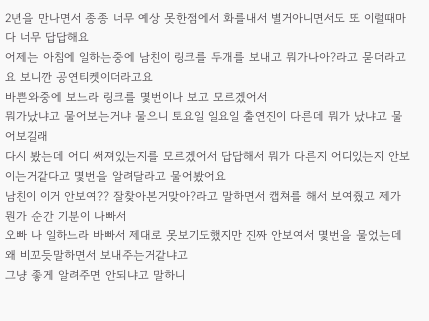2년을 만나면서 종종 너무 예상 못한점에서 화를내서 별거아니면서도 또 이럴때마다 너무 답답해요
어제는 아침에 일하는중에 남친이 링크를 두개를 보내고 뭐가나아?라고 묻더라고요 보니깐 공연티켓이더라고요
바쁜와중에 보느라 링크를 몇번이나 보고 모르겠어서
뭐가났냐고 물어보는거냐 물으니 토요일 일요일 출연진이 다른데 뭐가 났냐고 물어보길래
다시 봤는데 어디 써져있는지를 모르겠어서 답답해서 뭐가 다른지 어디있는지 안보이는거같다고 몇번을 알려달라고 물어봤어요
남친이 이거 안보여?? 잘찾아본거맞아?라고 말하면서 캡쳐를 해서 보여줬고 제가 뭔가 순간 기분이 나빠서
오빠 나 일하느라 바빠서 제대로 못보기도했지만 진짜 안보여서 몇번을 물었는데 왜 비꼬듯말하면서 보내주는거같냐고
그냥 좋게 알려주면 안되냐고 말하니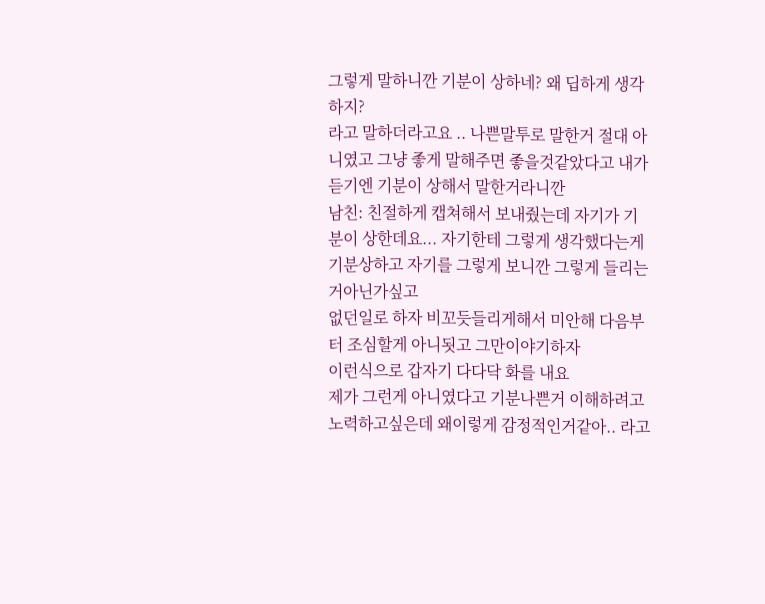그렇게 말하니깐 기분이 상하네? 왜 딥하게 생각하지?
라고 말하더라고요 .. 나쁜말투로 말한거 절대 아니였고 그냥 좋게 말해주면 좋을것같았다고 내가 듣기엔 기분이 상해서 말한거라니깐
남친: 친절하게 캡쳐해서 보내줬는데 자기가 기분이 상한데요... 자기한테 그렇게 생각했다는게 기분상하고 자기를 그렇게 보니깐 그렇게 들리는거아닌가싶고
없던일로 하자 비꼬듯들리게해서 미안해 다음부터 조심할게 아니됫고 그만이야기하자
이런식으로 갑자기 다다닥 화를 내요
제가 그런게 아니였다고 기분나쁜거 이해하려고 노력하고싶은데 왜이렇게 감정적인거같아.. 라고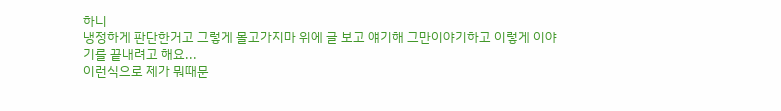하니
냉정하게 판단한거고 그렇게 몰고가지마 위에 글 보고 얘기해 그만이야기하고 이렇게 이야기를 끝내려고 해요...
이런식으로 제가 뭐때문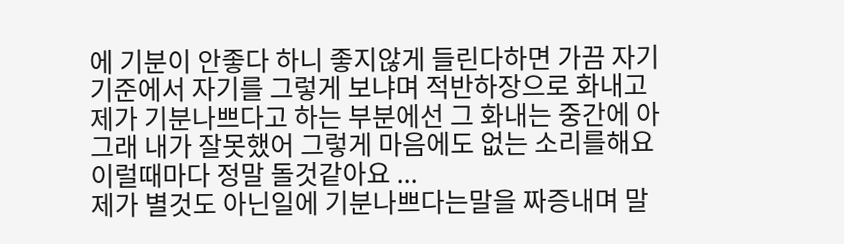에 기분이 안좋다 하니 좋지않게 들린다하면 가끔 자기기준에서 자기를 그렇게 보냐며 적반하장으로 화내고 제가 기분나쁘다고 하는 부분에선 그 화내는 중간에 아 그래 내가 잘못했어 그렇게 마음에도 없는 소리를해요
이럴때마다 정말 돌것같아요 ...
제가 별것도 아닌일에 기분나쁘다는말을 짜증내며 말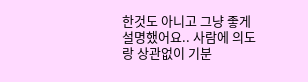한것도 아니고 그냥 좋게 설명했어요.. 사람에 의도랑 상관없이 기분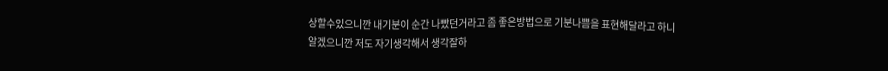상할수있으니깐 내기분이 순간 나빴던거라고 좀 좋은방법으로 기분나쁨을 표현해달라고 하니
알겠으니깐 저도 자기생각해서 생각잘하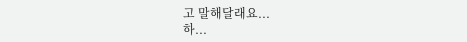고 말해달래요...
하...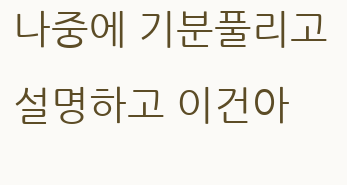나중에 기분풀리고 설명하고 이건아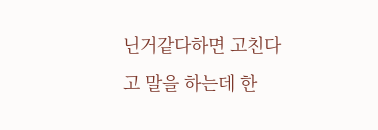닌거같다하면 고친다고 말을 하는데 한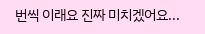번씩 이래요 진짜 미치겠어요...